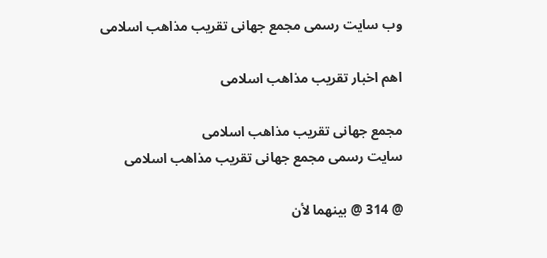وب سایت رسمی مجمع جهانى تقريب مذاهب اسلامى

اهم اخبار تقریب مذاهب اسلامی

مجمع جهانى تقريب مذاهب اسلامى
سایت رسمی مجمع جهانى تقريب مذاهب اسلامى

@ 314 @ بينهما لأن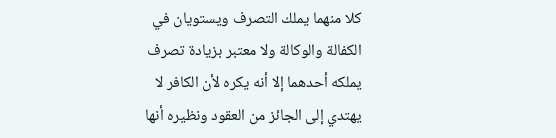كلا منهما يملك التصرف ويستويان في الكفالة والوكالة ولا معتبر بزيادة تصرف يملكه أحدهما إلا أنه يكره لأن الكافر لا يهتدي إلى الجائز من العقود ونظيره أنها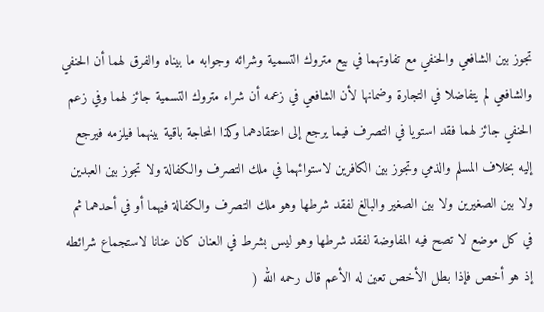تجوز بين الشافعي والحنفي مع تفاوتهما في بيع متروك التسمية وشرائه وجوابه ما بيناه والفرق لهما أن الحنفي والشافعي لم يتفاضلا في التجارة وضمانها لأن الشافعي في زعمه أن شراء متروك التسمية جائز لهما وفي زعم الحنفي جائز لهما فقد استويا في التصرف فيما يرجع إلى اعتقادهما وكذا المحاجة باقية بينهما فيلزمه فيرجع إليه بخلاف المسلم والذمي وتجوز بين الكافرين لاستوائهما في ملك التصرف والكفالة ولا تجوز بين العبدين ولا بين الصغيرين ولا بين الصغير والبالغ لفقد شرطها وهو ملك التصرف والكفالة فيهما أو في أحدهما ثم في كل موضع لا تصح فيه المفاوضة لفقد شرطها وهو ليس بشرط في العنان كان عنانا لاستجماع شرائطه إذ هو أخص فإذا بطل الأخص تعين له الأعم قال رحمه الله (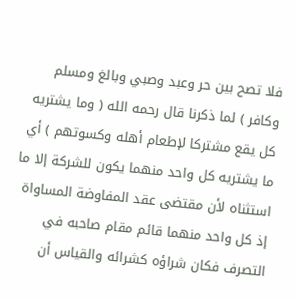فلا تصح بين حر وعبد وصبي وبالغ ومسلم وكافر ) لما ذكرنا قال رحمه الله ( وما يشتريه كل يقع مشتركا لإطعام أهله وكسوتهم ) أي ما يشتريه كل واحد منهما يكون للشركة إلا ما استثناه لأن مقتضى عقد المفاوضة المساواة إذ كل واحد منهما قائم مقام صاحبه في التصرف فكان شراؤه كشرائه والقياس أن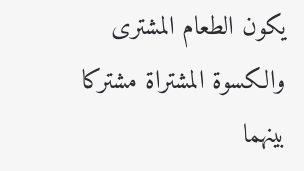يكون الطعام المشترى والكسوة المشتراة مشتركا بينهما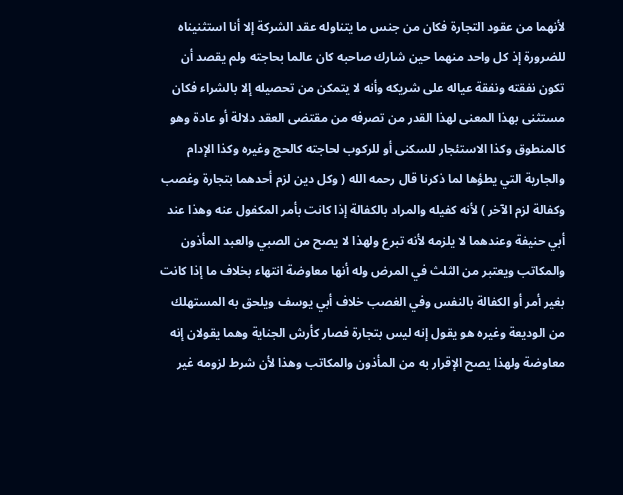لأنهما من عقود التجارة فكان من جنس ما يتناوله عقد الشركة إلا أنا استثنيناه للضرورة إذ كل واحد منهما حين شارك صاحبه كان عالما بحاجته ولم يقصد أن تكون نفقته ونفقة عياله على شريكه وأنه لا يتمكن من تحصيله إلا بالشراء فكان مستثنى بهذا المعنى لهذا القدر من تصرفه من مقتضى العقد دلالة أو عادة وهو كالمنطوق وكذا الاستئجار للسكنى أو للركوب لحاجته كالحج وغيره وكذا الإدام والجارية التي يطؤها لما ذكرنا قال رحمه الله ( وكل دين لزم أحدهما بتجارة وغصب وكفالة لزم الآخر ) لأنه كفيله والمراد بالكفالة إذا كانت بأمر المكفول عنه وهذا عند أبي حنيفة وعندهما لا يلزمه لأنه تبرع ولهذا لا يصح من الصبي والعبد المأذون والمكاتب ويعتبر من الثلث في المرض وله أنها معاوضة انتهاء بخلاف ما إذا كانت بغير أمر أو الكفالة بالنفس وفي الغصب خلاف أبي يوسف ويلحق به المستهلك من الوديعة وغيره هو يقول إنه ليس بتجارة فصار كأرش الجناية وهما يقولان إنه معاوضة ولهذا يصح الإقرار به من المأذون والمكاتب وهذا لأن شرط لزومه غير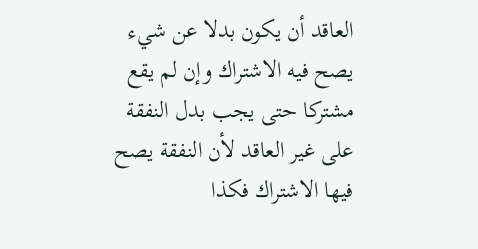العاقد أن يكون بدلا عن شيء يصح فيه الاشتراك وإن لم يقع مشتركا حتى يجب بدل النفقة على غير العاقد لأن النفقة يصح فيها الاشتراك فكذا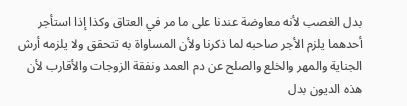بدل الغصب لأنه معاوضة عندنا على ما مر في العتاق وكذا إذا استأجر أحدهما يلزم الأجر صاحبه لما ذكرنا ولأن المساواة به تتحقق ولا يلزمه أرش الجناية والمهر والخلع والصلح عن دم العمد ونفقة الزوجات والأقارب لأن هذه الديون بدل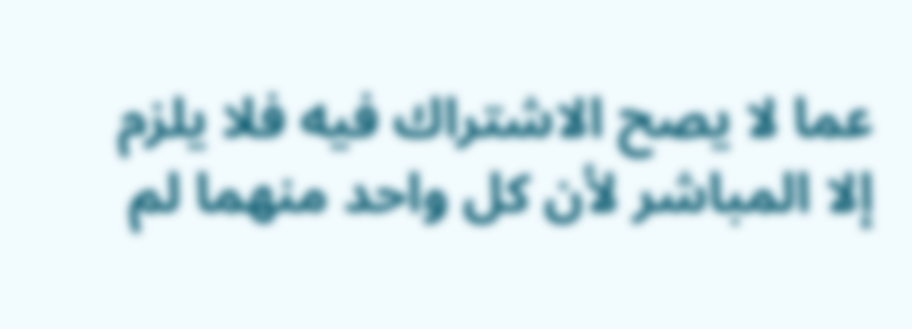عما لا يصح الاشتراك فيه فلا يلزم إلا المباشر لأن كل واحد منهما لم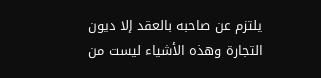يلتزم عن صاحبه بالعقد إلا ديون التجارة وهذه الأشياء ليست من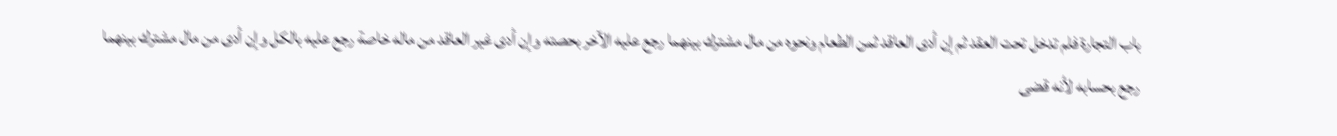باب التجارة فلم تدخل تحت العقد ثم إن أدى العاقد ثمن الطعام ونحوه من مال مشترك بينهما رجع عليه الآخر بحصته وإن أدى غير العاقد من ماله خاصة رجع عليه بالكل وإن أدى من مال مشترك بينهما رجع بحسابه لأنه قضى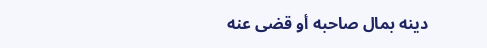دينه بمال صاحبه أو قضى عنه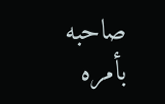صاحبه بأمره